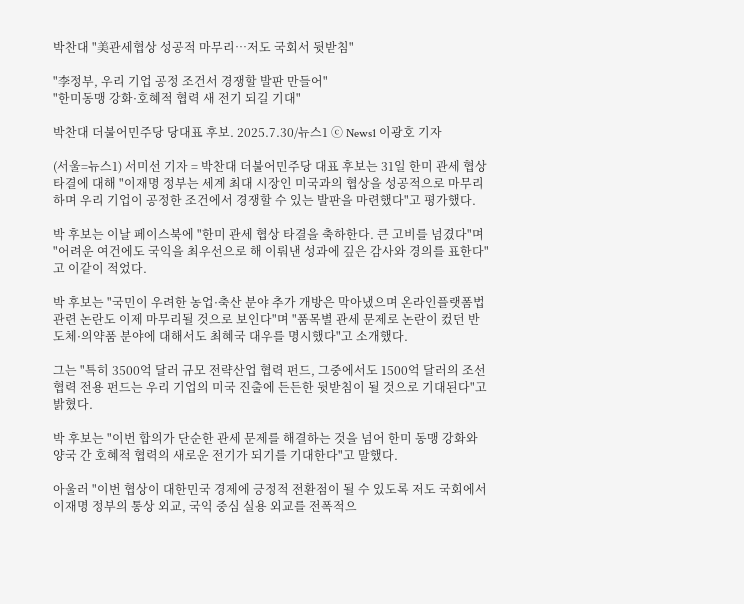박찬대 "美관세협상 성공적 마무리…저도 국회서 뒷받침"

"李정부, 우리 기업 공정 조건서 경쟁할 발판 만들어"
"한미동맹 강화·호혜적 협력 새 전기 되길 기대"

박찬대 더불어민주당 당대표 후보. 2025.7.30/뉴스1 ⓒ News1 이광호 기자

(서울=뉴스1) 서미선 기자 = 박찬대 더불어민주당 대표 후보는 31일 한미 관세 협상 타결에 대해 "이재명 정부는 세계 최대 시장인 미국과의 협상을 성공적으로 마무리하며 우리 기업이 공정한 조건에서 경쟁할 수 있는 발판을 마련했다"고 평가했다.

박 후보는 이날 페이스북에 "한미 관세 협상 타결을 축하한다. 큰 고비를 넘겼다"며 "어려운 여건에도 국익을 최우선으로 해 이뤄낸 성과에 깊은 감사와 경의를 표한다"고 이같이 적었다.

박 후보는 "국민이 우려한 농업·축산 분야 추가 개방은 막아냈으며 온라인플랫폼법 관련 논란도 이제 마무리될 것으로 보인다"며 "품목별 관세 문제로 논란이 컸던 반도체·의약품 분야에 대해서도 최혜국 대우를 명시했다"고 소개했다.

그는 "특히 3500억 달러 규모 전략산업 협력 펀드, 그중에서도 1500억 달러의 조선 협력 전용 펀드는 우리 기업의 미국 진출에 든든한 뒷받침이 될 것으로 기대된다"고 밝혔다.

박 후보는 "이번 합의가 단순한 관세 문제를 해결하는 것을 넘어 한미 동맹 강화와 양국 간 호혜적 협력의 새로운 전기가 되기를 기대한다"고 말했다.

아울러 "이번 협상이 대한민국 경제에 긍정적 전환점이 될 수 있도록 저도 국회에서 이재명 정부의 통상 외교, 국익 중심 실용 외교를 전폭적으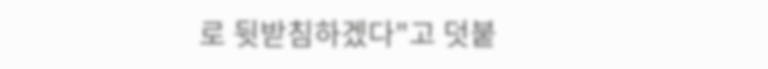로 뒷받침하겠다"고 덧붙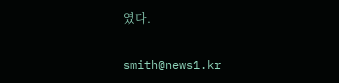였다.

smith@news1.kr